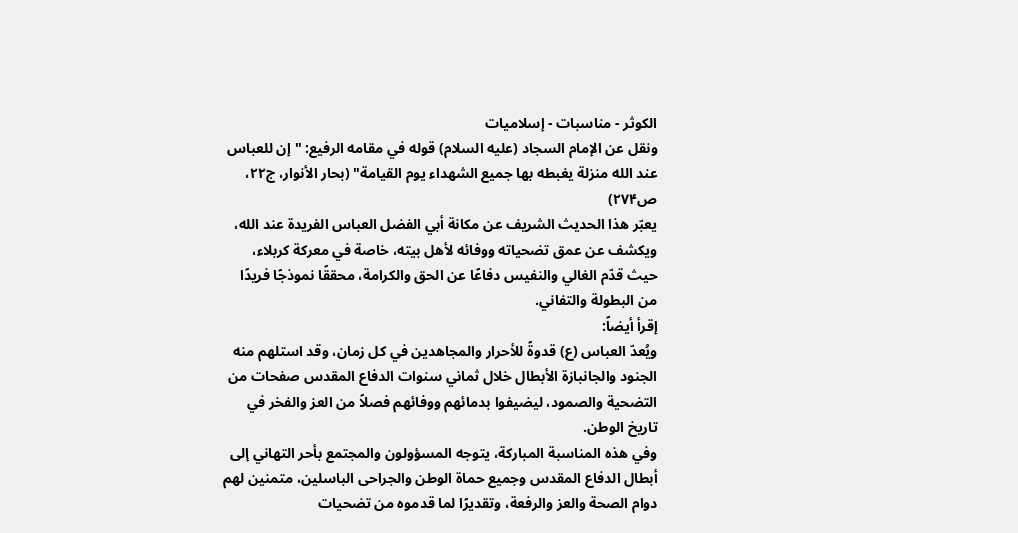الكوثر - مناسبات - إسلاميات
ونقل عن الإمام السجاد (عليه السلام) قوله في مقامه الرفيع: "إن للعباس عند الله منزلة يغبطه بها جميع الشهداء يوم القيامة" (بحار الأنوار، ج۲۲، ص۲۷۴)
يعبّر هذا الحديث الشريف عن مكانة أبي الفضل العباس الفريدة عند الله، ويكشف عن عمق تضحياته ووفائه لأهل بيته، خاصة في معركة كربلاء، حيث قدّم الغالي والنفيس دفاعًا عن الحق والكرامة، محققًا نموذجًا فريدًا من البطولة والتفاني.
إقرأ أيضاً:
ويُعدّ العباس (ع) قدوةً للأحرار والمجاهدين في كل زمان، وقد استلهم منه الجنود والجانبازة الأبطال خلال ثماني سنوات الدفاع المقدس صفحات من التضحية والصمود، ليضيفوا بدمائهم ووفائهم فصلاً من العز والفخر في تاريخ الوطن.
وفي هذه المناسبة المباركة، يتوجه المسؤولون والمجتمع بأحر التهاني إلى أبطال الدفاع المقدس وجميع حماة الوطن والجراحى الباسلين، متمنين لهم دوام الصحة والعز والرفعة، وتقديرًا لما قدموه من تضحيات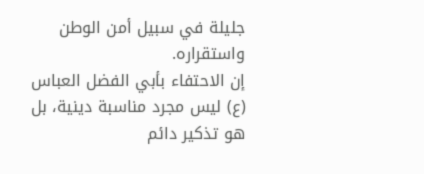جليلة في سبيل أمن الوطن واستقراره.
إن الاحتفاء بأبي الفضل العباس (ع) ليس مجرد مناسبة دينية، بل هو تذكير دائم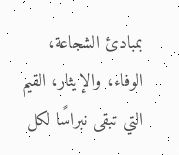بمبادئ الشجاعة، الوفاء، والإيثار، القيم التي تبقى نبراسًا لكل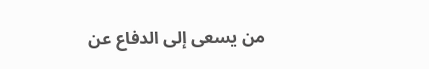من يسعى إلى الدفاع عن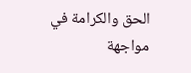الحق والكرامة في مواجهة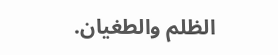الظلم والطغيان.